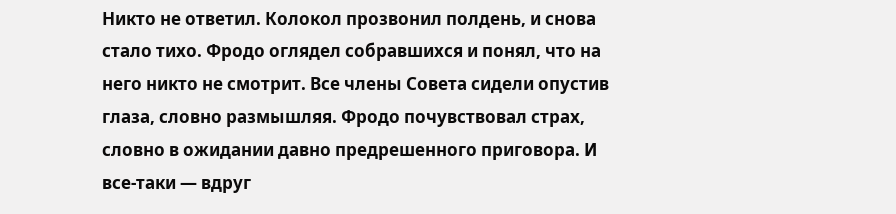Никто не ответил. Колокол прозвонил полдень, и снова стало тихо. Фродо оглядел собравшихся и понял, что на него никто не смотрит. Все члены Совета сидели опустив глаза, словно размышляя. Фродо почувствовал страх, словно в ожидании давно предрешенного приговора. И все-таки — вдруг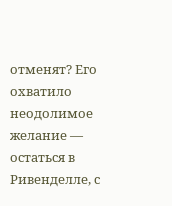отменят? Его охватило неодолимое желание — остаться в Ривенделле, с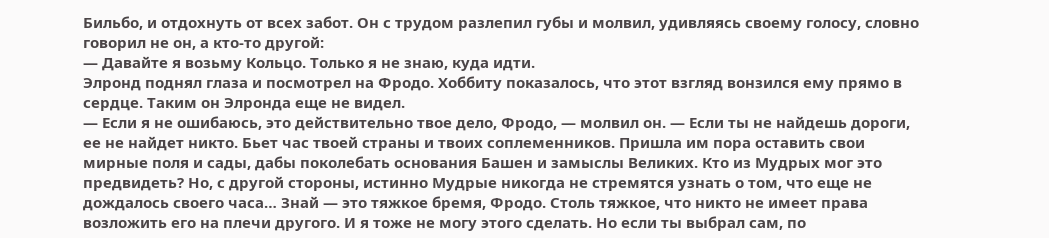Бильбо, и отдохнуть от всех забот. Он с трудом разлепил губы и молвил, удивляясь своему голосу, словно говорил не он, а кто-то другой:
— Давайте я возьму Кольцо. Только я не знаю, куда идти.
Элронд поднял глаза и посмотрел на Фродо. Хоббиту показалось, что этот взгляд вонзился ему прямо в сердце. Таким он Элронда еще не видел.
— Если я не ошибаюсь, это действительно твое дело, Фродо, — молвил он. — Если ты не найдешь дороги, ее не найдет никто. Бьет час твоей страны и твоих соплеменников. Пришла им пора оставить свои мирные поля и сады, дабы поколебать основания Башен и замыслы Великих. Кто из Мудрых мог это предвидеть? Но, с другой стороны, истинно Мудрые никогда не стремятся узнать о том, что еще не дождалось своего часа… Знай — это тяжкое бремя, Фродо. Столь тяжкое, что никто не имеет права возложить его на плечи другого. И я тоже не могу этого сделать. Но если ты выбрал сам, по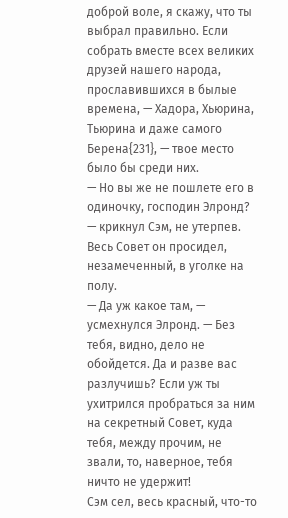доброй воле, я скажу, что ты выбрал правильно. Если собрать вместе всех великих друзей нашего народа, прославившихся в былые времена, — Хадора, Хьюрина, Тьюрина и даже самого Берена{231}, — твое место было бы среди них.
— Но вы же не пошлете его в одиночку, господин Элронд? — крикнул Сэм, не утерпев. Весь Совет он просидел, незамеченный, в уголке на полу.
— Да уж какое там, — усмехнулся Элронд. — Без тебя, видно, дело не обойдется. Да и разве вас разлучишь? Если уж ты ухитрился пробраться за ним на секретный Совет, куда тебя, между прочим, не звали, то, наверное, тебя ничто не удержит!
Сэм сел, весь красный, что-то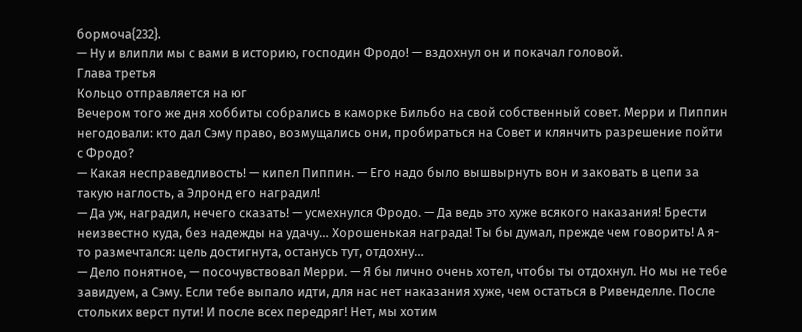бормоча{232}.
— Ну и влипли мы с вами в историю, господин Фродо! — вздохнул он и покачал головой.
Глава третья
Кольцо отправляется на юг
Вечером того же дня хоббиты собрались в каморке Бильбо на свой собственный совет. Мерри и Пиппин негодовали: кто дал Сэму право, возмущались они, пробираться на Совет и клянчить разрешение пойти с Фродо?
— Какая несправедливость! — кипел Пиппин. — Его надо было вышвырнуть вон и заковать в цепи за такую наглость, а Элронд его наградил!
— Да уж, наградил, нечего сказать! — усмехнулся Фродо. — Да ведь это хуже всякого наказания! Брести неизвестно куда, без надежды на удачу… Хорошенькая награда! Ты бы думал, прежде чем говорить! А я-то размечтался: цель достигнута, останусь тут, отдохну…
— Дело понятное, — посочувствовал Мерри. — Я бы лично очень хотел, чтобы ты отдохнул. Но мы не тебе завидуем, а Сэму. Если тебе выпало идти, для нас нет наказания хуже, чем остаться в Ривенделле. После стольких верст пути! И после всех передряг! Нет, мы хотим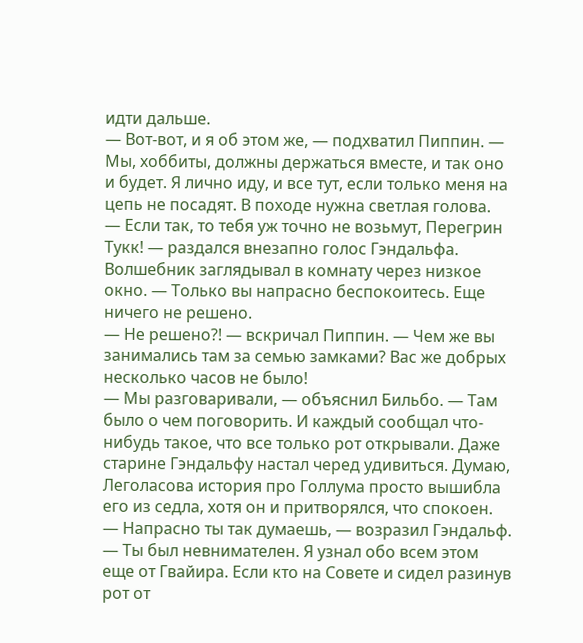идти дальше.
— Вот-вот, и я об этом же, — подхватил Пиппин. — Мы, хоббиты, должны держаться вместе, и так оно и будет. Я лично иду, и все тут, если только меня на цепь не посадят. В походе нужна светлая голова.
— Если так, то тебя уж точно не возьмут, Перегрин Тукк! — раздался внезапно голос Гэндальфа. Волшебник заглядывал в комнату через низкое окно. — Только вы напрасно беспокоитесь. Еще ничего не решено.
— Не решено?! — вскричал Пиппин. — Чем же вы занимались там за семью замками? Вас же добрых несколько часов не было!
— Мы разговаривали, — объяснил Бильбо. — Там было о чем поговорить. И каждый сообщал что-нибудь такое, что все только рот открывали. Даже старине Гэндальфу настал черед удивиться. Думаю, Леголасова история про Голлума просто вышибла его из седла, хотя он и притворялся, что спокоен.
— Напрасно ты так думаешь, — возразил Гэндальф. — Ты был невнимателен. Я узнал обо всем этом еще от Гвайира. Если кто на Совете и сидел разинув рот от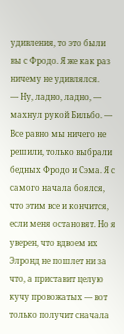удивления, то это были вы с Фродо. Я же как раз ничему не удивлялся.
— Ну, ладно, ладно, — махнул рукой Бильбо. — Все равно мы ничего не решили, только выбрали бедных Фродо и Сэма. Я с самого начала боялся, что этим все и кончится, если меня остановят. Но я уверен, что вдвоем их Элронд не пошлет ни за что, а приставит целую кучу провожатых — вот только получит сначала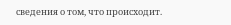сведения о том, что происходит.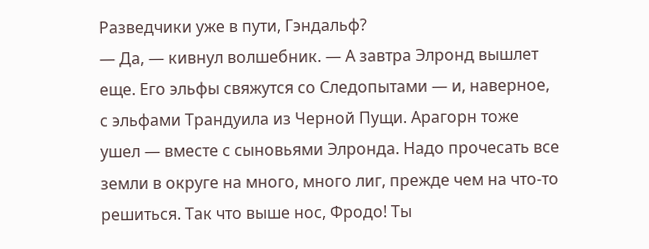Разведчики уже в пути, Гэндальф?
— Да, — кивнул волшебник. — А завтра Элронд вышлет еще. Его эльфы свяжутся со Следопытами — и, наверное, с эльфами Трандуила из Черной Пущи. Арагорн тоже ушел — вместе с сыновьями Элронда. Надо прочесать все земли в округе на много, много лиг, прежде чем на что-то решиться. Так что выше нос, Фродо! Ты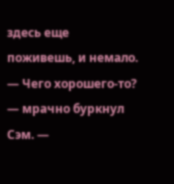здесь еще поживешь, и немало.
— Чего хорошего-то? — мрачно буркнул Сэм. —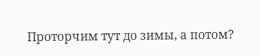Проторчим тут до зимы, а потом?